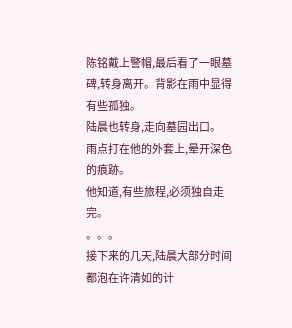陈铭戴上警帽,最后看了一眼墓碑,转身离开。背影在雨中显得有些孤独。
陆晨也转身,走向墓园出口。
雨点打在他的外套上,晕开深色的痕跡。
他知道,有些旅程,必须独自走完。
。。。
接下来的几天,陆晨大部分时间都泡在许清如的计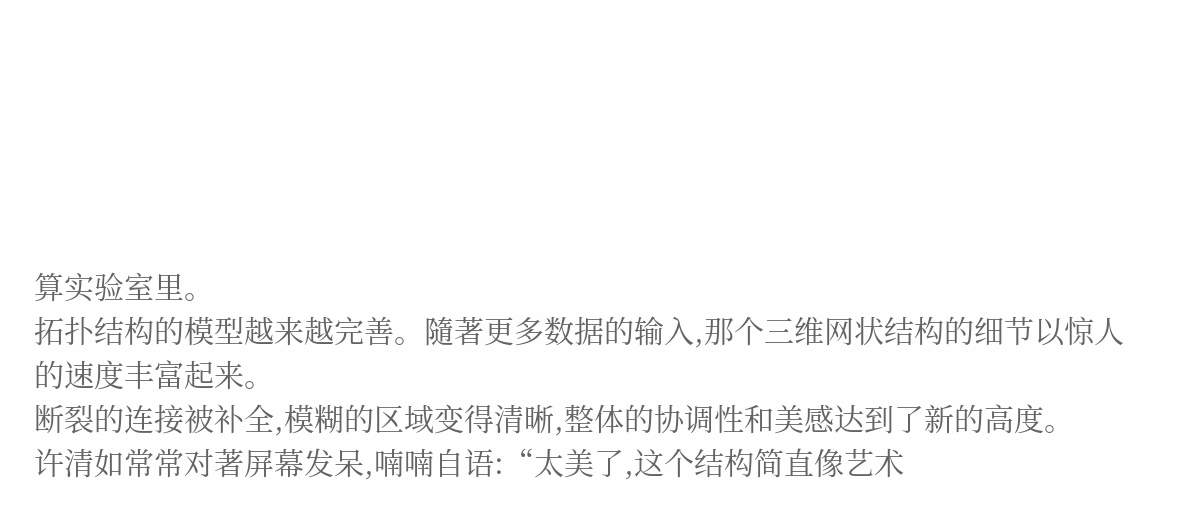算实验室里。
拓扑结构的模型越来越完善。隨著更多数据的输入,那个三维网状结构的细节以惊人的速度丰富起来。
断裂的连接被补全,模糊的区域变得清晰,整体的协调性和美感达到了新的高度。
许清如常常对著屏幕发呆,喃喃自语:“太美了,这个结构简直像艺术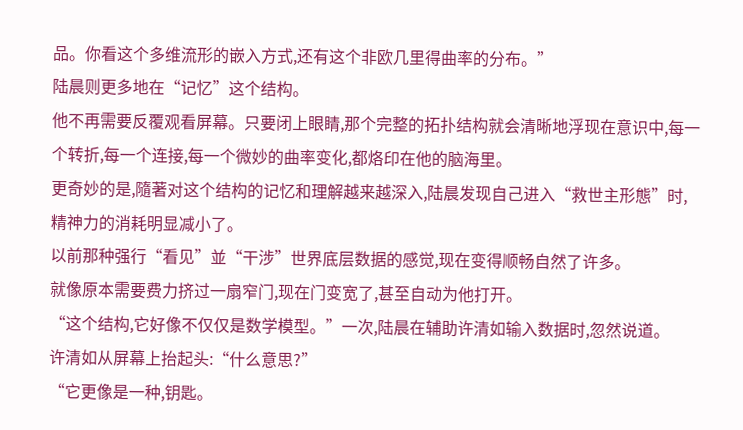品。你看这个多维流形的嵌入方式,还有这个非欧几里得曲率的分布。”
陆晨则更多地在“记忆”这个结构。
他不再需要反覆观看屏幕。只要闭上眼睛,那个完整的拓扑结构就会清晰地浮现在意识中,每一个转折,每一个连接,每一个微妙的曲率变化,都烙印在他的脑海里。
更奇妙的是,隨著对这个结构的记忆和理解越来越深入,陆晨发现自己进入“救世主形態”时,精神力的消耗明显减小了。
以前那种强行“看见”並“干涉”世界底层数据的感觉,现在变得顺畅自然了许多。
就像原本需要费力挤过一扇窄门,现在门变宽了,甚至自动为他打开。
“这个结构,它好像不仅仅是数学模型。”一次,陆晨在辅助许清如输入数据时,忽然说道。
许清如从屏幕上抬起头:“什么意思?”
“它更像是一种,钥匙。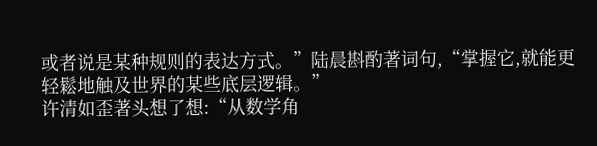或者说是某种规则的表达方式。”陆晨斟酌著词句,“掌握它,就能更轻鬆地触及世界的某些底层逻辑。”
许清如歪著头想了想:“从数学角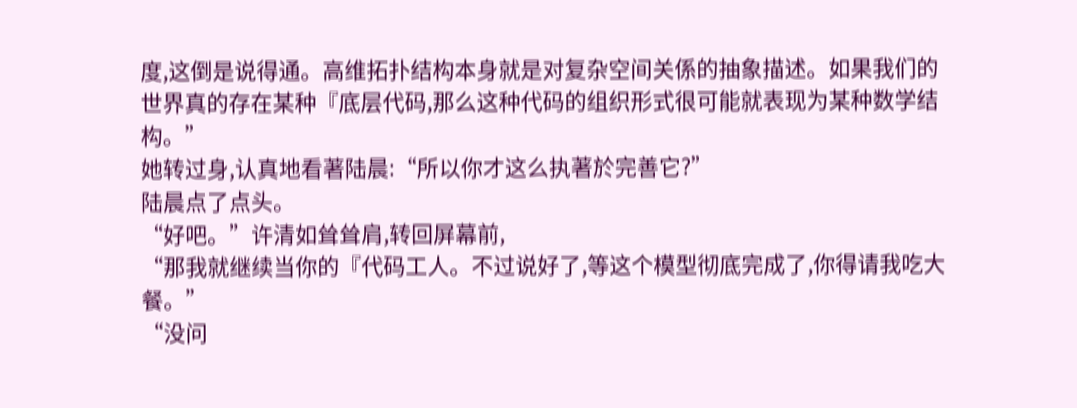度,这倒是说得通。高维拓扑结构本身就是对复杂空间关係的抽象描述。如果我们的世界真的存在某种『底层代码,那么这种代码的组织形式很可能就表现为某种数学结构。”
她转过身,认真地看著陆晨:“所以你才这么执著於完善它?”
陆晨点了点头。
“好吧。”许清如耸耸肩,转回屏幕前,
“那我就继续当你的『代码工人。不过说好了,等这个模型彻底完成了,你得请我吃大餐。”
“没问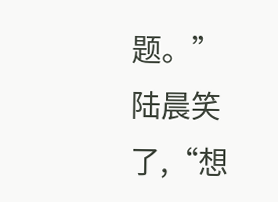题。”陆晨笑了,“想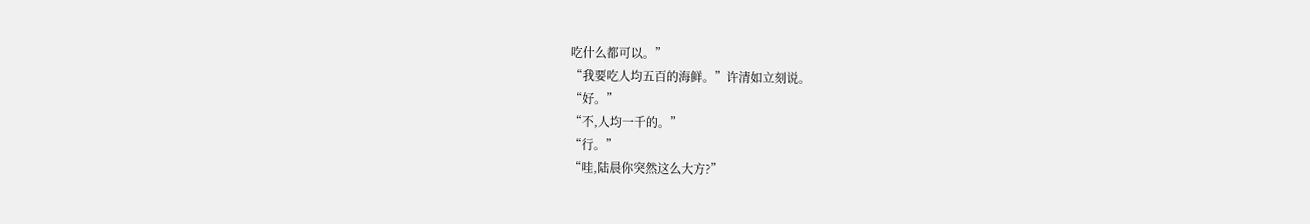吃什么都可以。”
“我要吃人均五百的海鲜。”许清如立刻说。
“好。”
“不,人均一千的。”
“行。”
“哇,陆晨你突然这么大方?”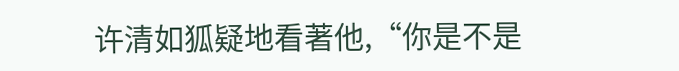许清如狐疑地看著他,“你是不是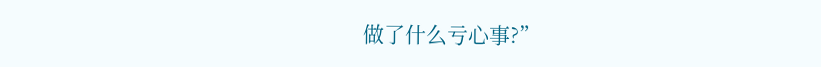做了什么亏心事?”